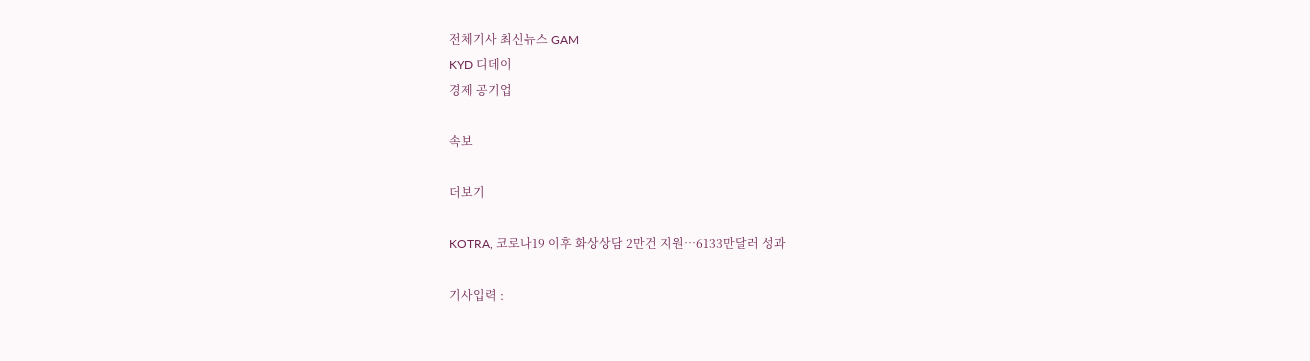전체기사 최신뉴스 GAM
KYD 디데이
경제 공기업

속보

더보기

KOTRA, 코로나19 이후 화상상담 2만건 지원…6133만달러 성과

기사입력 :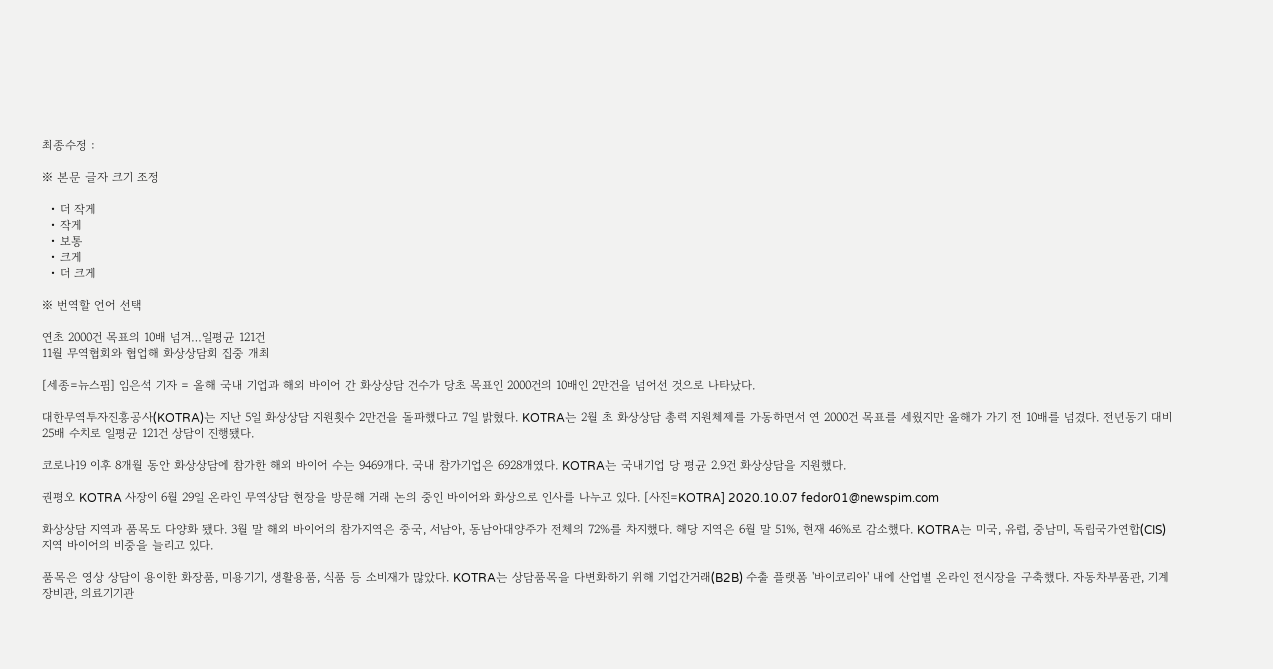최종수정 :

※ 본문 글자 크기 조정

  • 더 작게
  • 작게
  • 보통
  • 크게
  • 더 크게

※ 번역할 언어 선택

연초 2000건 목표의 10배 넘겨…일평균 121건
11월 무역협회와 협업해 화상상담회 집중 개최

[세종=뉴스핌] 임은석 기자 = 올해 국내 기업과 해외 바이어 간 화상상담 건수가 당초 목표인 2000건의 10배인 2만건을 넘어선 것으로 나타났다.

대한무역투자진흥공사(KOTRA)는 지난 5일 화상상담 지원횟수 2만건을 돌파했다고 7일 밝혔다. KOTRA는 2월 초 화상상담 총력 지원체제를 가동하면서 연 2000건 목표를 세웠지만 올해가 가기 전 10배를 넘겼다. 전년동기 대비 25배 수치로 일평균 121건 상담이 진행됐다.

코로나19 이후 8개월 동안 화상상담에 참가한 해외 바이어 수는 9469개다. 국내 참가기업은 6928개였다. KOTRA는 국내기업 당 평균 2.9건 화상상담을 지원했다.

권평오 KOTRA 사장이 6월 29일 온라인 무역상담 현장을 방문해 거래 논의 중인 바이어와 화상으로 인사를 나누고 있다. [사진=KOTRA] 2020.10.07 fedor01@newspim.com

화상상담 지역과 품목도 다양화 됐다. 3월 말 해외 바이어의 참가지역은 중국, 서남아, 동남아대양주가 전체의 72%를 차지했다. 해당 지역은 6월 말 51%, 현재 46%로 감소했다. KOTRA는 미국, 유럽, 중남미, 독립국가연합(CIS) 지역 바이어의 비중을 늘리고 있다.

품목은 영상 상담이 용이한 화장품, 미용기기, 생활용품, 식품 등 소비재가 많았다. KOTRA는 상담품목을 다변화하기 위해 기업간거래(B2B) 수출 플랫폼 '바이코리아' 내에 산업별 온라인 전시장을 구축했다. 자동차부품관, 기계장비관, 의료기기관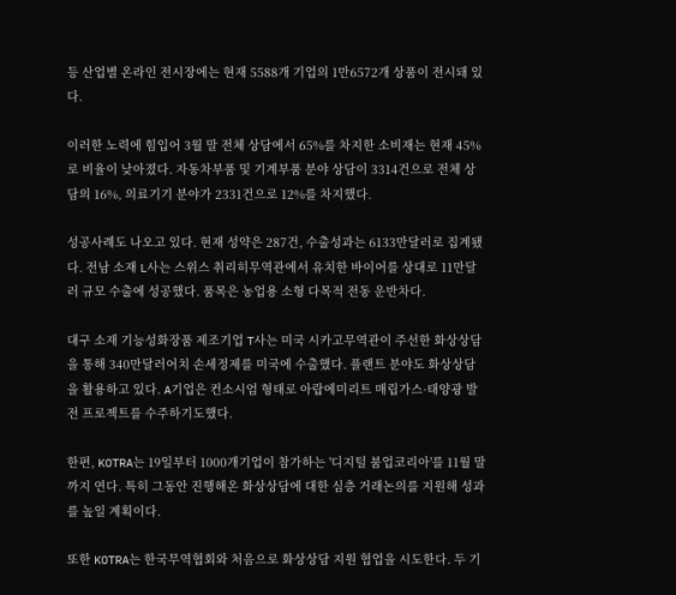등 산업별 온라인 전시장에는 현재 5588개 기업의 1만6572개 상품이 전시돼 있다.

이러한 노력에 힘입어 3월 말 전체 상담에서 65%를 차지한 소비재는 현재 45%로 비율이 낮아졌다. 자동차부품 및 기계부품 분야 상담이 3314건으로 전체 상담의 16%, 의료기기 분야가 2331건으로 12%를 차지했다.

성공사례도 나오고 있다. 현재 성약은 287건, 수출성과는 6133만달러로 집계됐다. 전남 소재 L사는 스위스 취리히무역관에서 유치한 바이어를 상대로 11만달러 규모 수출에 성공했다. 품목은 농업용 소형 다목적 전동 운반차다.

대구 소재 기능성화장품 제조기업 T사는 미국 시카고무역관이 주선한 화상상담을 통해 340만달러어치 손세정제를 미국에 수출했다. 플랜트 분야도 화상상담을 활용하고 있다. A기업은 컨소시엄 형태로 아랍에미리트 매립가스·태양광 발전 프로젝트를 수주하기도했다.

한편, KOTRA는 19일부터 1000개기업이 참가하는 '디지털 붐업코리아'를 11월 말까지 연다. 특히 그동안 진행해온 화상상담에 대한 심층 거래논의를 지원해 성과를 높일 계획이다.

또한 KOTRA는 한국무역협회와 처음으로 화상상담 지원 협업을 시도한다. 두 기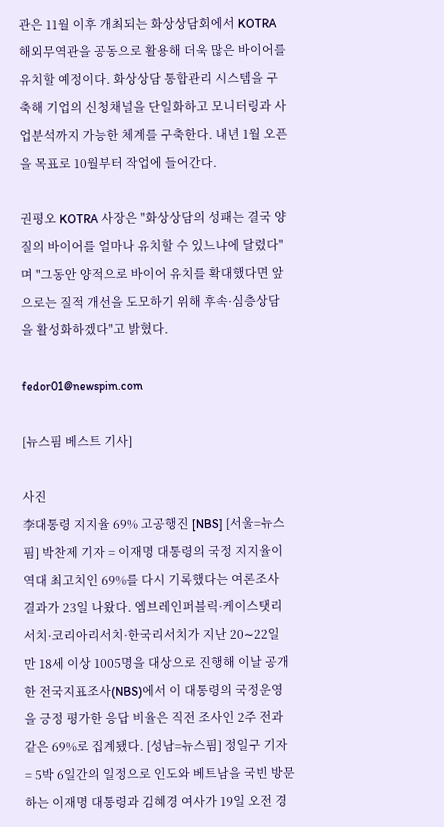관은 11월 이후 개최되는 화상상담회에서 KOTRA 해외무역관을 공동으로 활용해 더욱 많은 바이어를 유치할 예정이다. 화상상담 통합관리 시스템을 구축해 기업의 신청채널을 단일화하고 모니터링과 사업분석까지 가능한 체계를 구축한다. 내년 1월 오픈을 목표로 10월부터 작업에 들어간다.

권평오 KOTRA 사장은 "화상상담의 성패는 결국 양질의 바이어를 얼마나 유치할 수 있느냐에 달렸다"며 "그동안 양적으로 바이어 유치를 확대했다면 앞으로는 질적 개선을 도모하기 위해 후속·심층상담을 활성화하겠다"고 밝혔다.

fedor01@newspim.com

[뉴스핌 베스트 기사]

사진
李대통령 지지율 69% 고공행진 [NBS] [서울=뉴스핌] 박찬제 기자 = 이재명 대통령의 국정 지지율이 역대 최고치인 69%를 다시 기록했다는 여론조사 결과가 23일 나왔다. 엠브레인퍼블릭·케이스탯리서치·코리아리서치·한국리서치가 지난 20∼22일 만 18세 이상 1005명을 대상으로 진행해 이날 공개한 전국지표조사(NBS)에서 이 대통령의 국정운영을 긍정 평가한 응답 비율은 직전 조사인 2주 전과 같은 69%로 집계됐다. [성남=뉴스핌] 정일구 기자 = 5박 6일간의 일정으로 인도와 베트남을 국빈 방문하는 이재명 대통령과 김혜경 여사가 19일 오전 경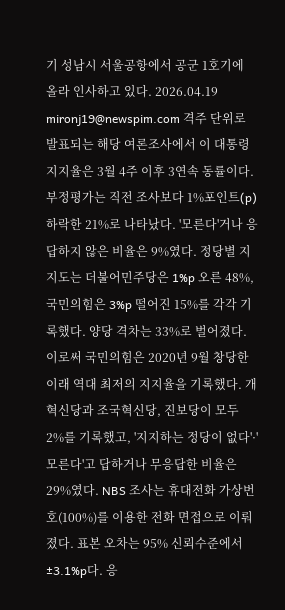기 성남시 서울공항에서 공군 1호기에 올라 인사하고 있다. 2026.04.19 mironj19@newspim.com 격주 단위로 발표되는 해당 여론조사에서 이 대통령 지지율은 3월 4주 이후 3연속 동률이다. 부정평가는 직전 조사보다 1%포인트(p) 하락한 21%로 나타났다. '모른다'거나 응답하지 않은 비율은 9%였다. 정당별 지지도는 더불어민주당은 1%p 오른 48%, 국민의힘은 3%p 떨어진 15%를 각각 기록했다. 양당 격차는 33%로 벌어졌다. 이로써 국민의힘은 2020년 9월 창당한 이래 역대 최저의 지지율을 기록했다. 개혁신당과 조국혁신당, 진보당이 모두 2%를 기록했고, '지지하는 정당이 없다'·'모른다'고 답하거나 무응답한 비율은 29%였다. NBS 조사는 휴대전화 가상번호(100%)를 이용한 전화 면접으로 이뤄졌다. 표본 오차는 95% 신뢰수준에서 ±3.1%p다. 응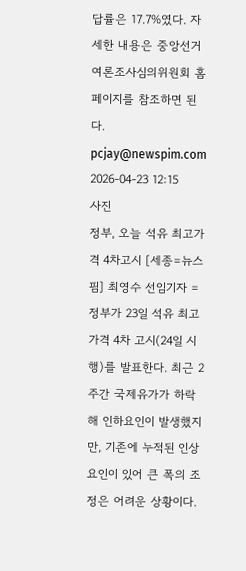답률은 17.7%였다. 자세한 내용은 중앙선거여론조사심의위원회 홈페이지를 참조하면 된다. pcjay@newspim.com 2026-04-23 12:15
사진
정부, 오늘 석유 최고가격 4차고시 [세종=뉴스핌] 최영수 선임기자 = 정부가 23일 석유 최고가격 4차 고시(24일 시행)를 발표한다. 최근 2주간 국제유가가 하락해 인하요인이 발생했지만, 기존에 누적된 인상요인이 있어 큰 폭의 조정은 어려운 상황이다.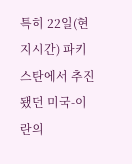특히 22일(현지시간) 파키스탄에서 추진됐던 미국-이란의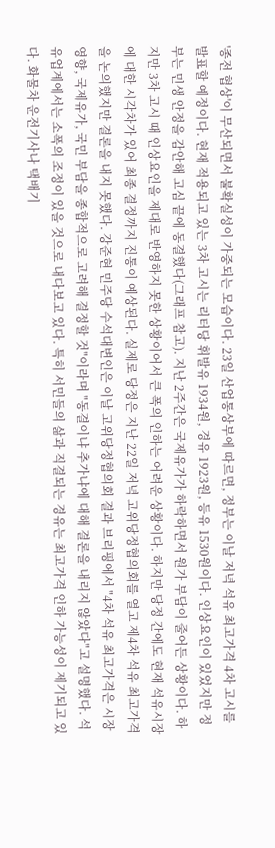'종전 협상'이 무산되면서 불확실성이 가중되는 모습이다. 23일 산업통상부에 따르면, 정부는 이날 저녁 석유 최고가격 4차 고시를 발표할 예정이다. 현재 적용되고 있는 3차 고시는 리터당 휘발유 1934원, 경유 1923원, 등유 1530원이다. 인상요인이 있었지만 정부는 민생 안정을 감안해 고심 끝에 동결했다(그래프 참고). 지난 2주간은 국제유가가 하락하면서 원가 부담이 줄어든 상황이다. 하지만 3차 고시 때 인상요인을 제대로 반영하지 못한 상황이어서 큰 폭의 인하는 어려운 상황이다. 하지만 당정 간에도 현재 석유시장에 대한 시각차가 있어 최종 결정까지 진통이 예상된다. 실제로 당정은 지난 22일 저녁 고위당정협의회를 열고 제4차 석유 최고가격을 논의했지만 결론을 내지 못했다. 강준현 민주당 수석대변인은 이날 고위당정협의회 결과 브리핑에서 "4차 석유 최고가격은 시장 영향, 국제유가, 국민 부담을 종합적으로 고려해 결정할 것"이라며 "동결이냐 추가냐에 대해 결론을 내리지 않았다"고 설명했다. 석유업계에서는 소폭의 조정이 있을 것으로 내다보고 있다. 특히 서민들의 삶과 직결되는 경유는 최고가격 인하 가능성이 제기되고 있다. 화물차 운전기사나 택배기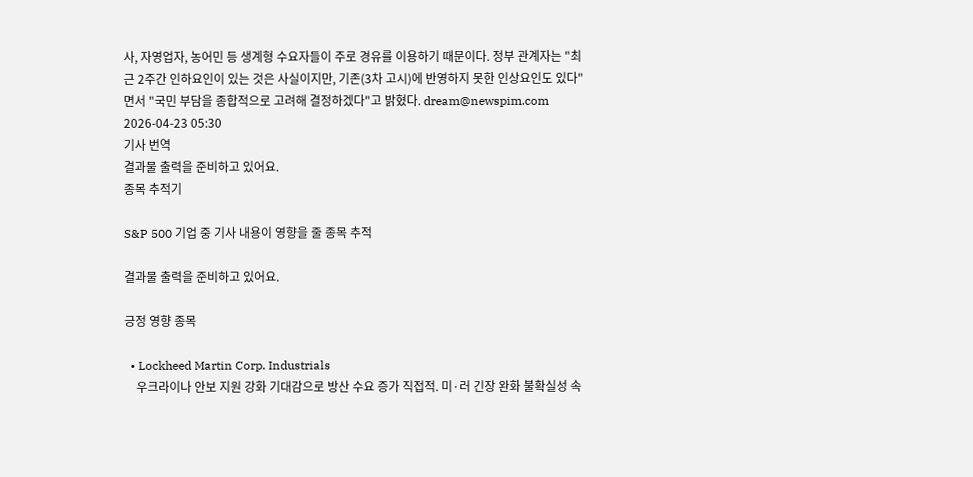사, 자영업자, 농어민 등 생계형 수요자들이 주로 경유를 이용하기 때문이다. 정부 관계자는 "최근 2주간 인하요인이 있는 것은 사실이지만, 기존(3차 고시)에 반영하지 못한 인상요인도 있다"면서 "국민 부담을 종합적으로 고려해 결정하겠다"고 밝혔다. dream@newspim.com 2026-04-23 05:30
기사 번역
결과물 출력을 준비하고 있어요.
종목 추적기

S&P 500 기업 중 기사 내용이 영향을 줄 종목 추적

결과물 출력을 준비하고 있어요.

긍정 영향 종목

  • Lockheed Martin Corp. Industrials
    우크라이나 안보 지원 강화 기대감으로 방산 수요 증가 직접적. 미·러 긴장 완화 불확실성 속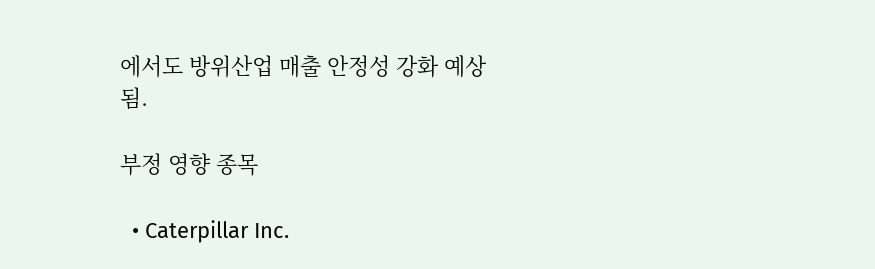에서도 방위산업 매출 안정성 강화 예상됨.

부정 영향 종목

  • Caterpillar Inc.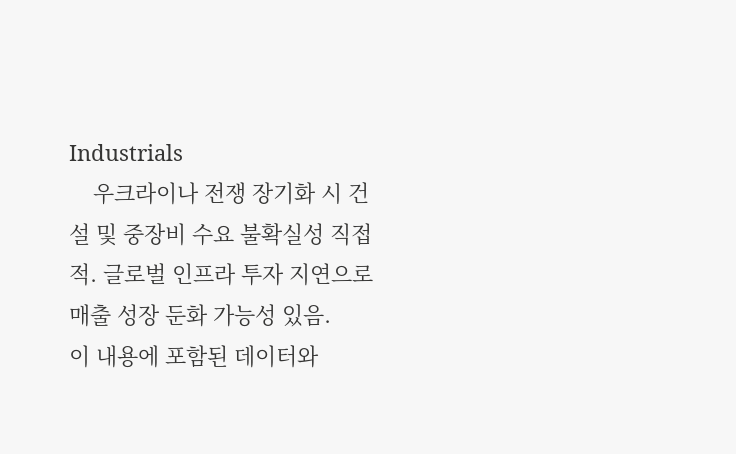Industrials
    우크라이나 전쟁 장기화 시 건설 및 중장비 수요 불확실성 직접적. 글로벌 인프라 투자 지연으로 매출 성장 둔화 가능성 있음.
이 내용에 포함된 데이터와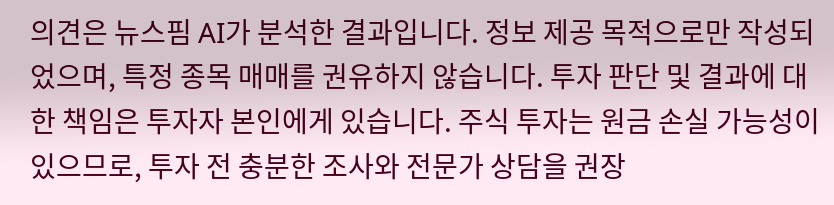의견은 뉴스핌 AI가 분석한 결과입니다. 정보 제공 목적으로만 작성되었으며, 특정 종목 매매를 권유하지 않습니다. 투자 판단 및 결과에 대한 책임은 투자자 본인에게 있습니다. 주식 투자는 원금 손실 가능성이 있으므로, 투자 전 충분한 조사와 전문가 상담을 권장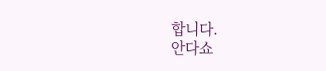합니다.
안다쇼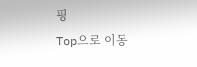핑
Top으로 이동